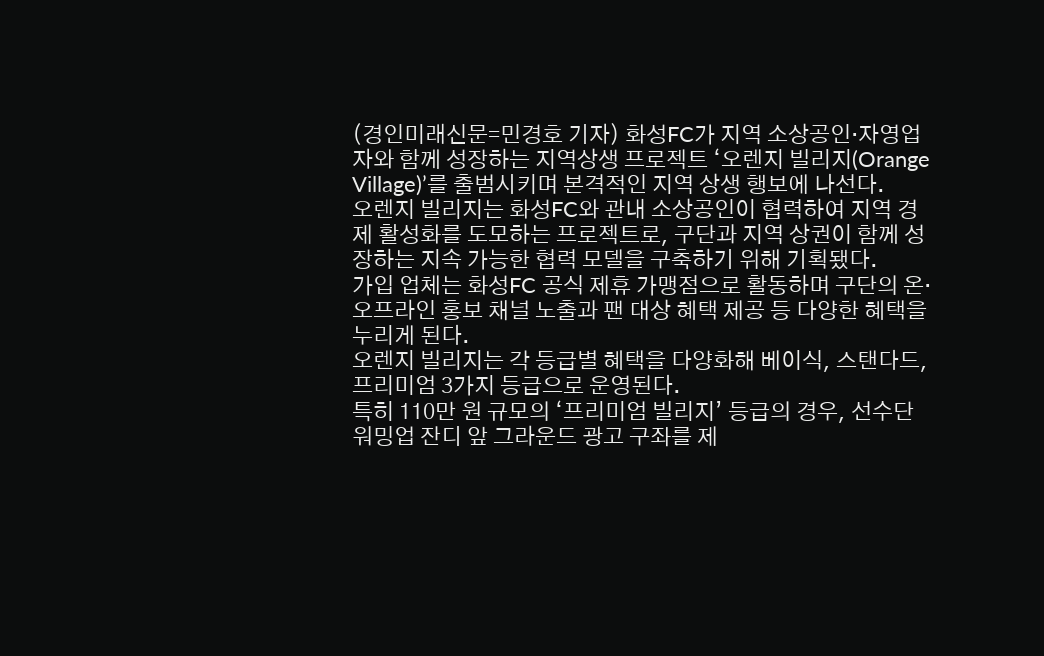(경인미래신문=민경호 기자) 화성FC가 지역 소상공인·자영업자와 함께 성장하는 지역상생 프로젝트 ‘오렌지 빌리지(Orange Village)’를 출범시키며 본격적인 지역 상생 행보에 나선다.
오렌지 빌리지는 화성FC와 관내 소상공인이 협력하여 지역 경제 활성화를 도모하는 프로젝트로, 구단과 지역 상권이 함께 성장하는 지속 가능한 협력 모델을 구축하기 위해 기획됐다.
가입 업체는 화성FC 공식 제휴 가맹점으로 활동하며 구단의 온·오프라인 홍보 채널 노출과 팬 대상 혜택 제공 등 다양한 혜택을 누리게 된다.
오렌지 빌리지는 각 등급별 혜택을 다양화해 베이식, 스탠다드, 프리미엄 3가지 등급으로 운영된다.
특히 110만 원 규모의 ‘프리미엄 빌리지’ 등급의 경우, 선수단 워밍업 잔디 앞 그라운드 광고 구좌를 제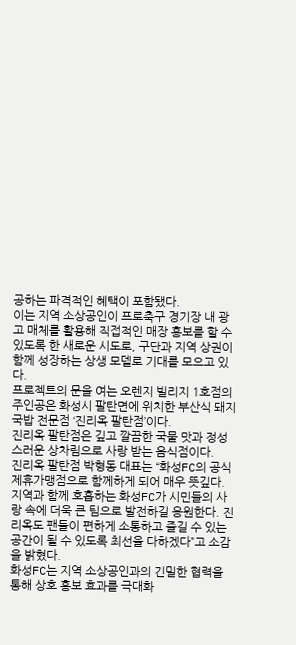공하는 파격적인 혜택이 포함됐다.
이는 지역 소상공인이 프로축구 경기장 내 광고 매체를 활용해 직접적인 매장 홍보를 할 수 있도록 한 새로운 시도로, 구단과 지역 상권이 함께 성장하는 상생 모델로 기대를 모으고 있다.
프로젝트의 문을 여는 오렌지 빌리지 1호점의 주인공은 화성시 팔탄면에 위치한 부산식 돼지국밥 전문점 ‘진리옥 팔탄점’이다.
진리옥 팔탄점은 깊고 깔끔한 국물 맛과 정성스러운 상차림으로 사랑 받는 음식점이다.
진리옥 팔탄점 박형동 대표는 “화성FC의 공식 제휴가맹점으로 함께하게 되어 매우 뜻깊다. 지역과 함께 호흡하는 화성FC가 시민들의 사랑 속에 더욱 큰 팀으로 발전하길 응원한다. 진리옥도 팬들이 편하게 소통하고 즐길 수 있는 공간이 될 수 있도록 최선을 다하겠다”고 소감을 밝혔다.
화성FC는 지역 소상공인과의 긴밀한 협력을 통해 상호 홍보 효과를 극대화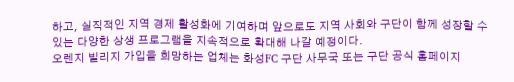하고, 실직적인 지역 경제 활성화에 기여하며 앞으로도 지역 사회와 구단이 함께 성장할 수 있는 다양한 상생 프로그램을 지속적으로 확대해 나갈 예정이다.
오렌지 빌리지 가입을 희망하는 업체는 화성FC 구단 사무국 또는 구단 공식 홈페이지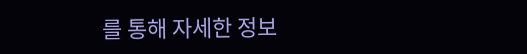를 통해 자세한 정보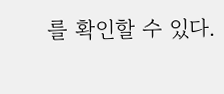를 확인할 수 있다.